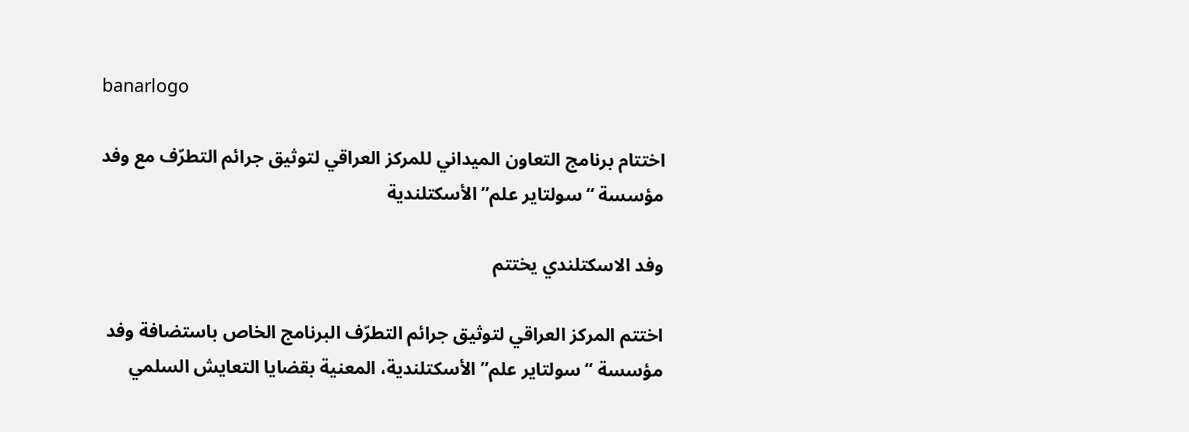banarlogo

اختتام برنامج التعاون الميداني للمركز العراقي لتوثيق جرائم التطرّف مع وفد مؤسسة “سولتاير علم” الأسكتلندية

وفد الاسكتلندي يختتم

اختتم المركز العراقي لتوثيق جرائم التطرّف البرنامج الخاص باستضافة وفد مؤسسة “سولتاير علم” الأسكتلندية، المعنية بقضايا التعايش السلمي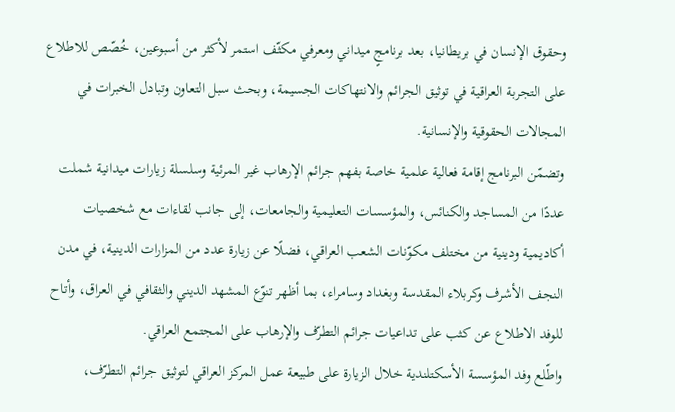وحقوق الإنسان في بريطانيا، بعد برنامجٍ ميداني ومعرفي مكثّف استمر لأكثر من أسبوعين، خُصّص للاطلاع على التجربة العراقية في توثيق الجرائم والانتهاكات الجسيمة، وبحث سبل التعاون وتبادل الخبرات في المجالات الحقوقية والإنسانية.
وتضمّن البرنامج إقامة فعالية علمية خاصة بفهم جرائم الإرهاب غير المرئية وسلسلة زيارات ميدانية شملت عددًا من المساجد والكنائس، والمؤسسات التعليمية والجامعات، إلى جانب لقاءات مع شخصيات أكاديمية ودينية من مختلف مكوّنات الشعب العراقي، فضلًا عن زيارة عدد من المزارات الدينية، في مدن النجف الأشرف وكربلاء المقدسة وبغداد وسامراء، بما أظهر تنوّع المشهد الديني والثقافي في العراق، وأتاح للوفد الاطلاع عن كثب على تداعيات جرائم التطرّف والإرهاب على المجتمع العراقي.
واطّلع وفد المؤسسة الأسكتلندية خلال الزيارة على طبيعة عمل المركز العراقي لتوثيق جرائم التطرّف،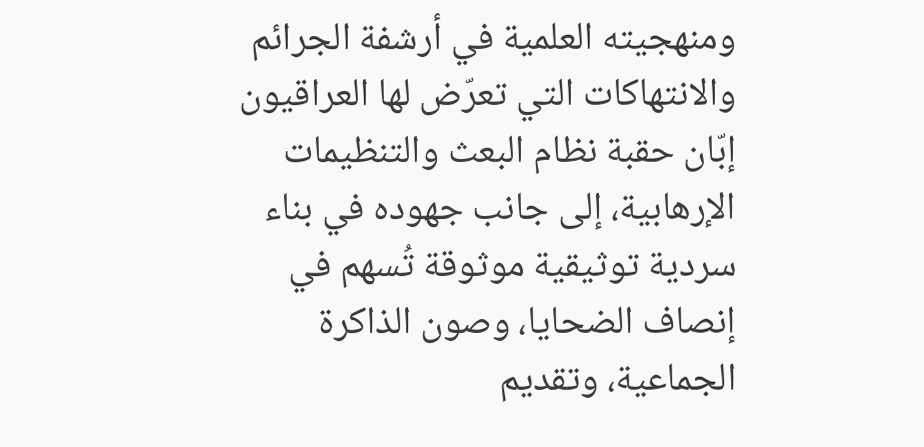ومنهجيته العلمية في أرشفة الجرائم والانتهاكات التي تعرّض لها العراقيون إبّان حقبة نظام البعث والتنظيمات الإرهابية، إلى جانب جهوده في بناء سردية توثيقية موثوقة تُسهم في إنصاف الضحايا، وصون الذاكرة الجماعية، وتقديم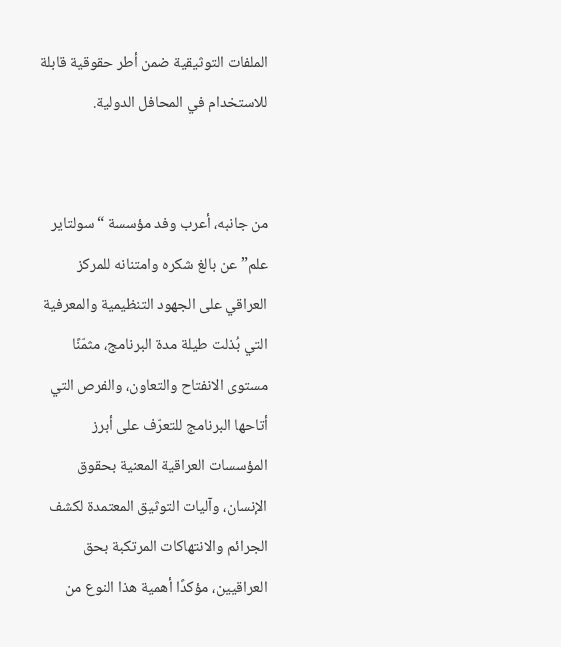الملفات التوثيقية ضمن أطر حقوقية قابلة للاستخدام في المحافل الدولية.


من جانبه، أعرب وفد مؤسسة “سولتاير علم” عن بالغ شكره وامتنانه للمركز العراقي على الجهود التنظيمية والمعرفية التي بُذلت طيلة مدة البرنامج، مثمّنًا مستوى الانفتاح والتعاون، والفرص التي أتاحها البرنامج للتعرّف على أبرز المؤسسات العراقية المعنية بحقوق الإنسان، وآليات التوثيق المعتمدة لكشف الجرائم والانتهاكات المرتكبة بحق العراقيين، مؤكدًا أهمية هذا النوع من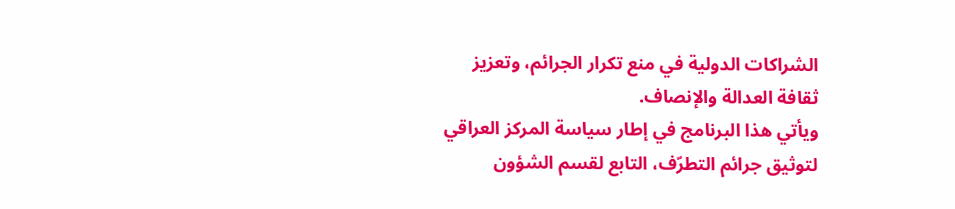الشراكات الدولية في منع تكرار الجرائم، وتعزيز ثقافة العدالة والإنصاف.
ويأتي هذا البرنامج في إطار سياسة المركز العراقي لتوثيق جرائم التطرّف، التابع لقسم الشؤون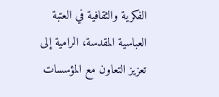الفكرية والثقافية في العتبة العباسية المقدسة، الرامية إلى تعزيز التعاون مع المؤسسات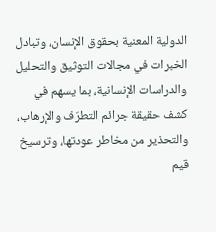الدولية المعنية بحقوق الإنسان، وتبادل الخبرات في مجالات التوثيق والتحليل والدراسات الإنسانية، بما يسهم في كشف حقيقة جرائم التطرّف والإرهاب، والتحذير من مخاطر عودتها، وترسيخ قيم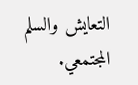التعايش والسلم المجتمعي.